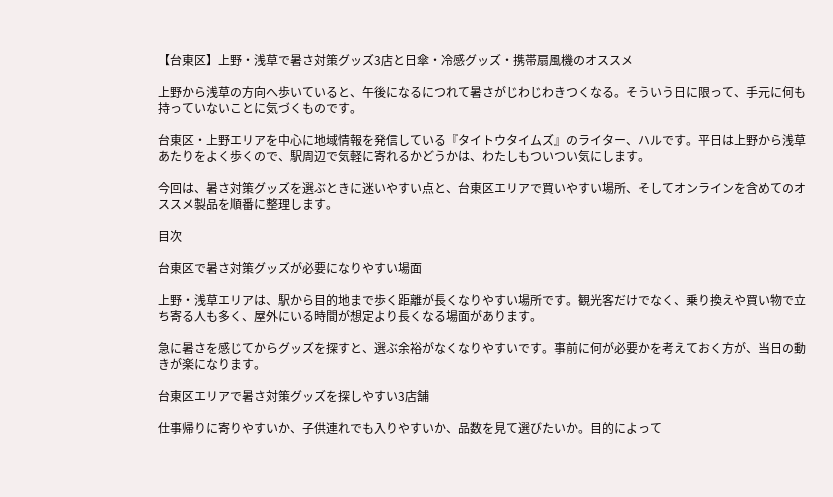【台東区】上野・浅草で暑さ対策グッズ3店と日傘・冷感グッズ・携帯扇風機のオススメ

上野から浅草の方向へ歩いていると、午後になるにつれて暑さがじわじわきつくなる。そういう日に限って、手元に何も持っていないことに気づくものです。

台東区・上野エリアを中心に地域情報を発信している『タイトウタイムズ』のライター、ハルです。平日は上野から浅草あたりをよく歩くので、駅周辺で気軽に寄れるかどうかは、わたしもついつい気にします。

今回は、暑さ対策グッズを選ぶときに迷いやすい点と、台東区エリアで買いやすい場所、そしてオンラインを含めてのオススメ製品を順番に整理します。

目次

台東区で暑さ対策グッズが必要になりやすい場面

上野・浅草エリアは、駅から目的地まで歩く距離が長くなりやすい場所です。観光客だけでなく、乗り換えや買い物で立ち寄る人も多く、屋外にいる時間が想定より長くなる場面があります。

急に暑さを感じてからグッズを探すと、選ぶ余裕がなくなりやすいです。事前に何が必要かを考えておく方が、当日の動きが楽になります。

台東区エリアで暑さ対策グッズを探しやすい3店舗

仕事帰りに寄りやすいか、子供連れでも入りやすいか、品数を見て選びたいか。目的によって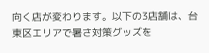向く店が変わります。以下の3店舗は、台東区エリアで暑さ対策グッズを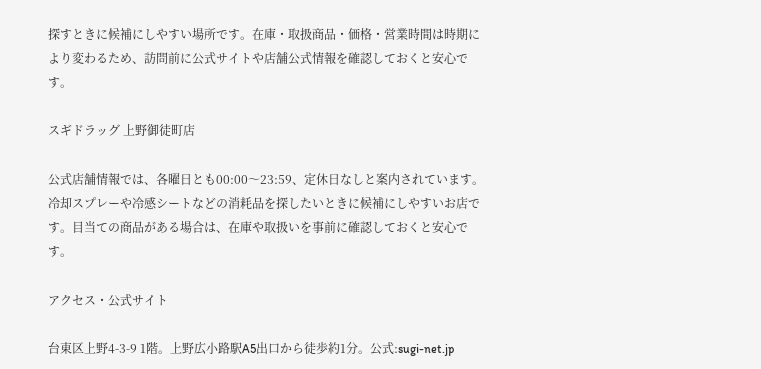探すときに候補にしやすい場所です。在庫・取扱商品・価格・営業時間は時期により変わるため、訪問前に公式サイトや店舗公式情報を確認しておくと安心です。

スギドラッグ 上野御徒町店

公式店舗情報では、各曜日とも00:00〜23:59、定休日なしと案内されています。冷却スプレーや冷感シートなどの消耗品を探したいときに候補にしやすいお店です。目当ての商品がある場合は、在庫や取扱いを事前に確認しておくと安心です。

アクセス・公式サイト

台東区上野4-3-9 1階。上野広小路駅A5出口から徒歩約1分。公式:sugi-net.jp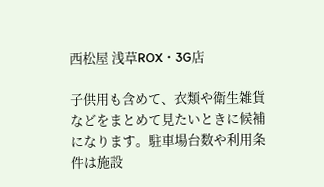西松屋 浅草ROX・3G店

子供用も含めて、衣類や衛生雑貨などをまとめて見たいときに候補になります。駐車場台数や利用条件は施設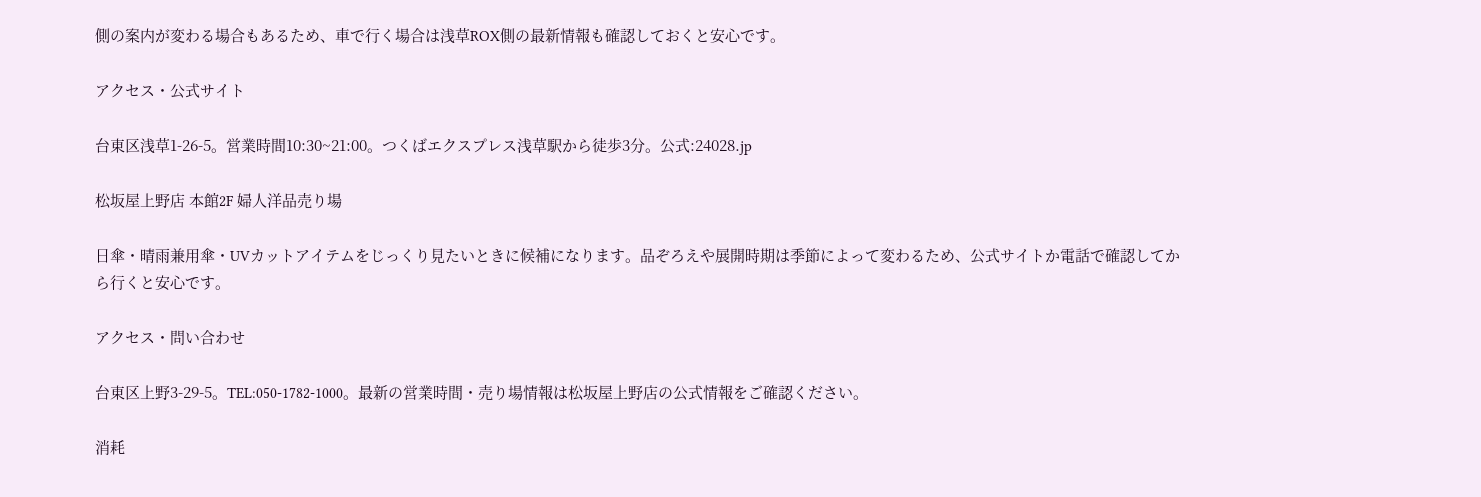側の案内が変わる場合もあるため、車で行く場合は浅草ROX側の最新情報も確認しておくと安心です。

アクセス・公式サイト

台東区浅草1-26-5。営業時間10:30~21:00。つくばエクスプレス浅草駅から徒歩3分。公式:24028.jp

松坂屋上野店 本館2F 婦人洋品売り場

日傘・晴雨兼用傘・UVカットアイテムをじっくり見たいときに候補になります。品ぞろえや展開時期は季節によって変わるため、公式サイトか電話で確認してから行くと安心です。

アクセス・問い合わせ

台東区上野3-29-5。TEL:050-1782-1000。最新の営業時間・売り場情報は松坂屋上野店の公式情報をご確認ください。

消耗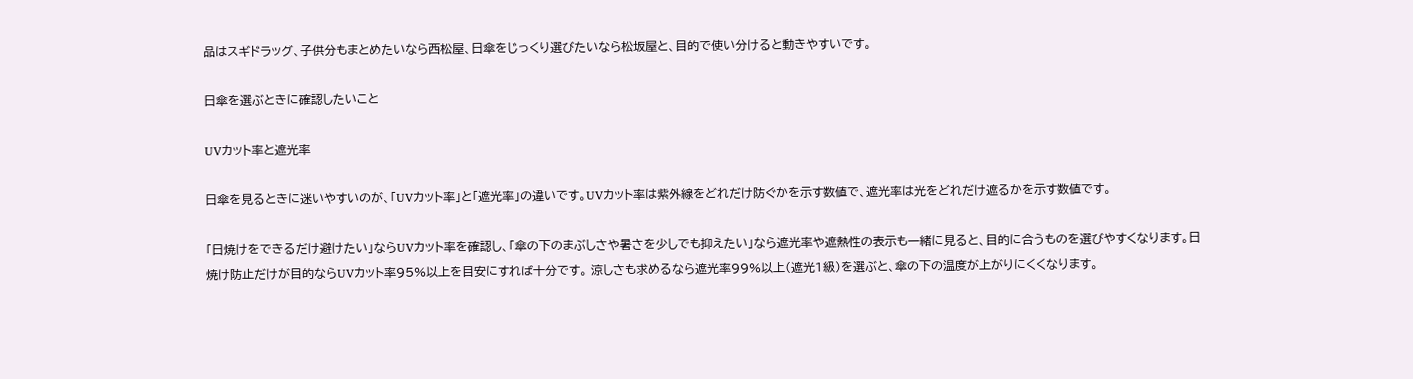品はスギドラッグ、子供分もまとめたいなら西松屋、日傘をじっくり選びたいなら松坂屋と、目的で使い分けると動きやすいです。

日傘を選ぶときに確認したいこと

UVカット率と遮光率

日傘を見るときに迷いやすいのが、「UVカット率」と「遮光率」の違いです。UVカット率は紫外線をどれだけ防ぐかを示す数値で、遮光率は光をどれだけ遮るかを示す数値です。

「日焼けをできるだけ避けたい」ならUVカット率を確認し、「傘の下のまぶしさや暑さを少しでも抑えたい」なら遮光率や遮熱性の表示も一緒に見ると、目的に合うものを選びやすくなります。日焼け防止だけが目的ならUVカット率95%以上を目安にすれば十分です。 涼しさも求めるなら遮光率99%以上(遮光1級)を選ぶと、傘の下の温度が上がりにくくなります。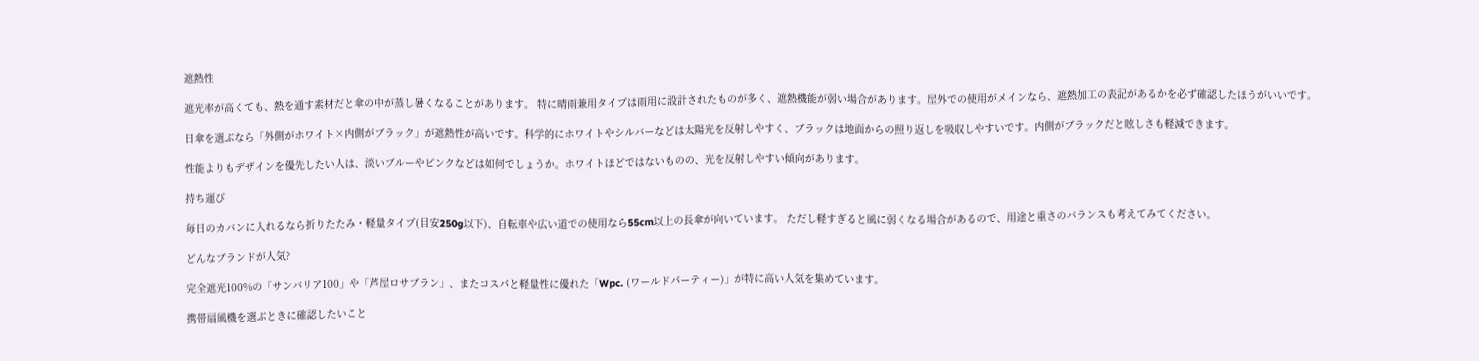遮熱性

遮光率が高くても、熱を通す素材だと傘の中が蒸し暑くなることがあります。 特に晴雨兼用タイプは雨用に設計されたものが多く、遮熱機能が弱い場合があります。屋外での使用がメインなら、遮熱加工の表記があるかを必ず確認したほうがいいです。

日傘を選ぶなら「外側がホワイト×内側がブラック」が遮熱性が高いです。科学的にホワイトやシルバーなどは太陽光を反射しやすく、ブラックは地面からの照り返しを吸収しやすいです。内側がブラックだと眩しさも軽減できます。

性能よりもデザインを優先したい人は、淡いブルーやピンクなどは如何でしょうか。ホワイトほどではないものの、光を反射しやすい傾向があります。

持ち運び

毎日のカバンに入れるなら折りたたみ・軽量タイプ(目安250g以下)、自転車や広い道での使用なら55cm以上の長傘が向いています。 ただし軽すぎると風に弱くなる場合があるので、用途と重さのバランスも考えてみてください。

どんなブランドが人気?

完全遮光100%の「サンバリア100」や「芦屋ロサブラン」、またコスパと軽量性に優れた「Wpc. (ワールドパーティー)」が特に高い人気を集めています。

携帯扇風機を選ぶときに確認したいこと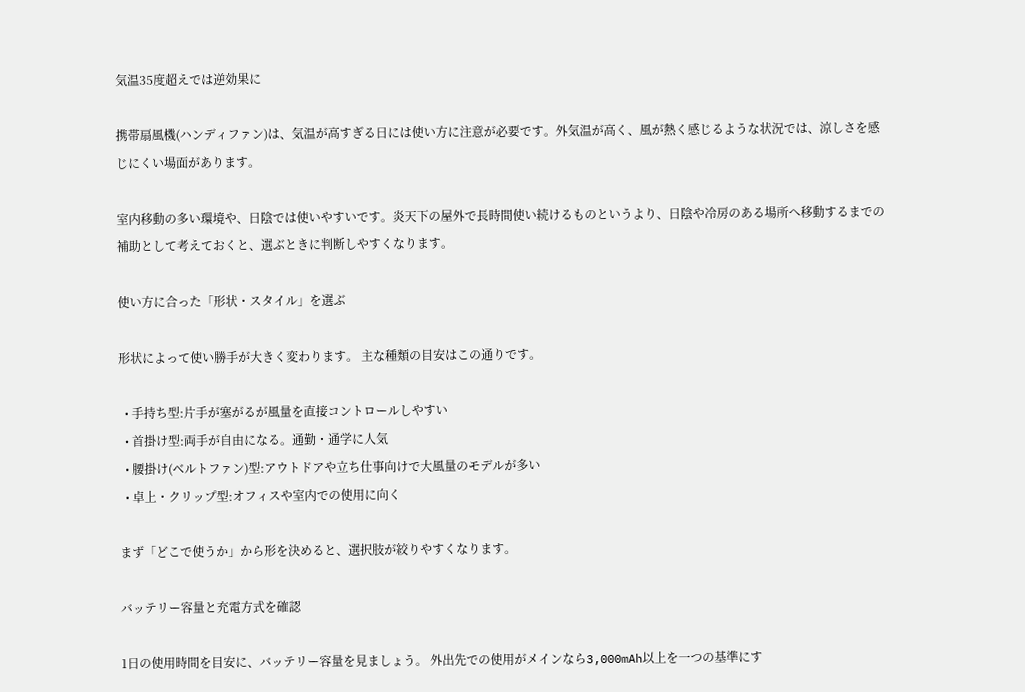気温35度超えでは逆効果に

携帯扇風機(ハンディファン)は、気温が高すぎる日には使い方に注意が必要です。外気温が高く、風が熱く感じるような状況では、涼しさを感じにくい場面があります。

室内移動の多い環境や、日陰では使いやすいです。炎天下の屋外で長時間使い続けるものというより、日陰や冷房のある場所へ移動するまでの補助として考えておくと、選ぶときに判断しやすくなります。

使い方に合った「形状・スタイル」を選ぶ

形状によって使い勝手が大きく変わります。 主な種類の目安はこの通りです。

  • 手持ち型:片手が塞がるが風量を直接コントロールしやすい
  • 首掛け型:両手が自由になる。通勤・通学に人気
  • 腰掛け(ベルトファン)型:アウトドアや立ち仕事向けで大風量のモデルが多い
  • 卓上・クリップ型:オフィスや室内での使用に向く

まず「どこで使うか」から形を決めると、選択肢が絞りやすくなります。

バッテリー容量と充電方式を確認

1日の使用時間を目安に、バッテリー容量を見ましょう。 外出先での使用がメインなら3,000mAh以上を一つの基準にす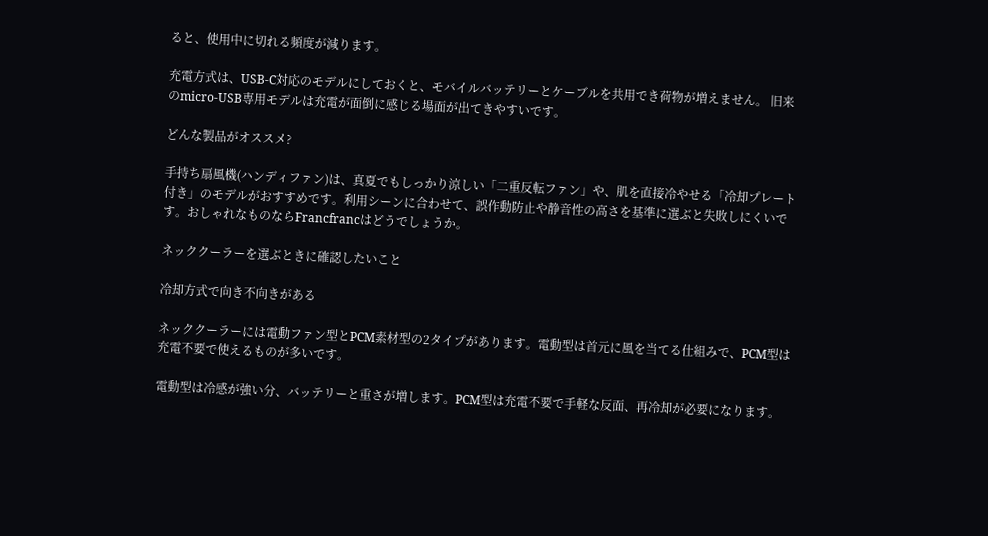ると、使用中に切れる頻度が減ります。

充電方式は、USB-C対応のモデルにしておくと、モバイルバッテリーとケーブルを共用でき荷物が増えません。 旧来のmicro-USB専用モデルは充電が面倒に感じる場面が出てきやすいです。

どんな製品がオススメ?

手持ち扇風機(ハンディファン)は、真夏でもしっかり涼しい「二重反転ファン」や、肌を直接冷やせる「冷却プレート付き」のモデルがおすすめです。利用シーンに合わせて、誤作動防止や静音性の高さを基準に選ぶと失敗しにくいです。おしゃれなものならFrancfrancはどうでしょうか。

ネッククーラーを選ぶときに確認したいこと

冷却方式で向き不向きがある

ネッククーラーには電動ファン型とPCM素材型の2タイプがあります。電動型は首元に風を当てる仕組みで、PCM型は充電不要で使えるものが多いです。

電動型は冷感が強い分、バッテリーと重さが増します。PCM型は充電不要で手軽な反面、再冷却が必要になります。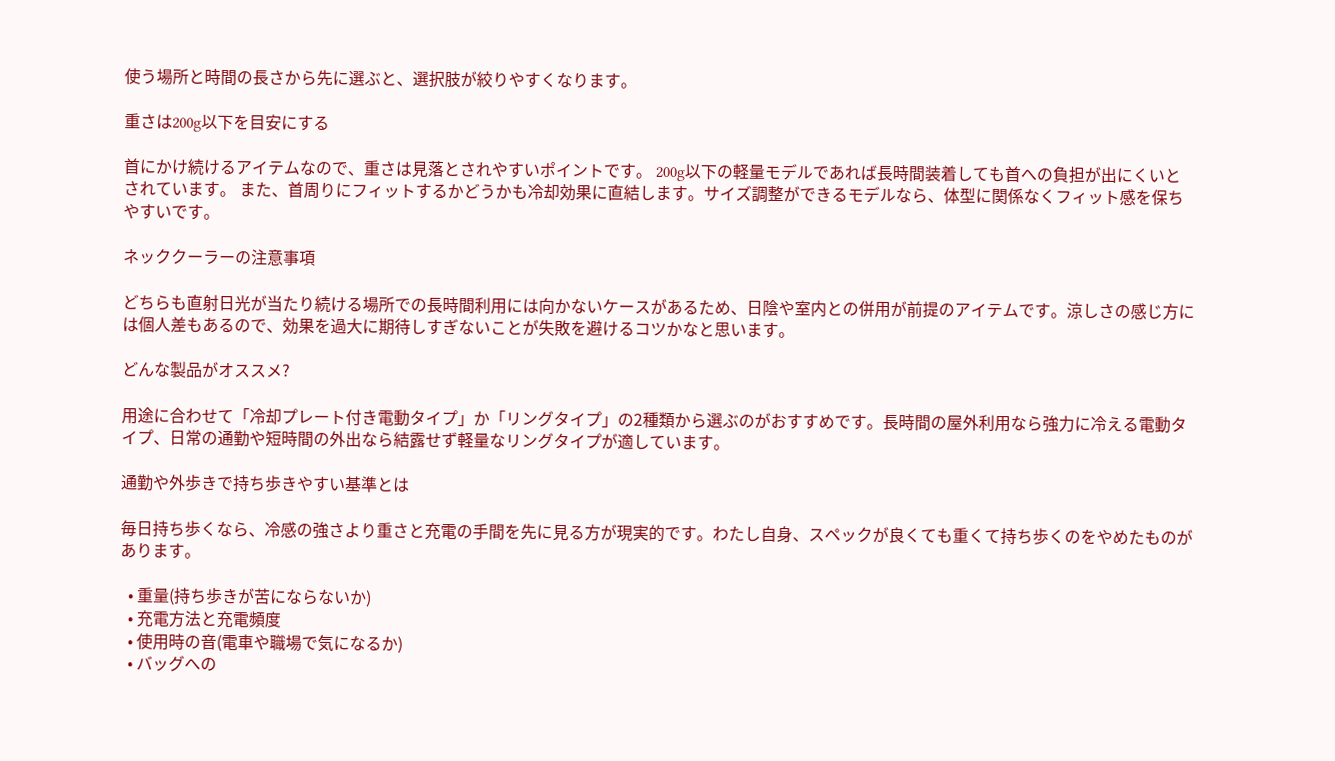使う場所と時間の長さから先に選ぶと、選択肢が絞りやすくなります。

重さは200g以下を目安にする

首にかけ続けるアイテムなので、重さは見落とされやすいポイントです。 200g以下の軽量モデルであれば長時間装着しても首への負担が出にくいとされています。 また、首周りにフィットするかどうかも冷却効果に直結します。サイズ調整ができるモデルなら、体型に関係なくフィット感を保ちやすいです。

ネッククーラーの注意事項

どちらも直射日光が当たり続ける場所での長時間利用には向かないケースがあるため、日陰や室内との併用が前提のアイテムです。涼しさの感じ方には個人差もあるので、効果を過大に期待しすぎないことが失敗を避けるコツかなと思います。

どんな製品がオススメ?

用途に合わせて「冷却プレート付き電動タイプ」か「リングタイプ」の2種類から選ぶのがおすすめです。長時間の屋外利用なら強力に冷える電動タイプ、日常の通勤や短時間の外出なら結露せず軽量なリングタイプが適しています。

通勤や外歩きで持ち歩きやすい基準とは

毎日持ち歩くなら、冷感の強さより重さと充電の手間を先に見る方が現実的です。わたし自身、スペックが良くても重くて持ち歩くのをやめたものがあります。

  • 重量(持ち歩きが苦にならないか)
  • 充電方法と充電頻度
  • 使用時の音(電車や職場で気になるか)
  • バッグへの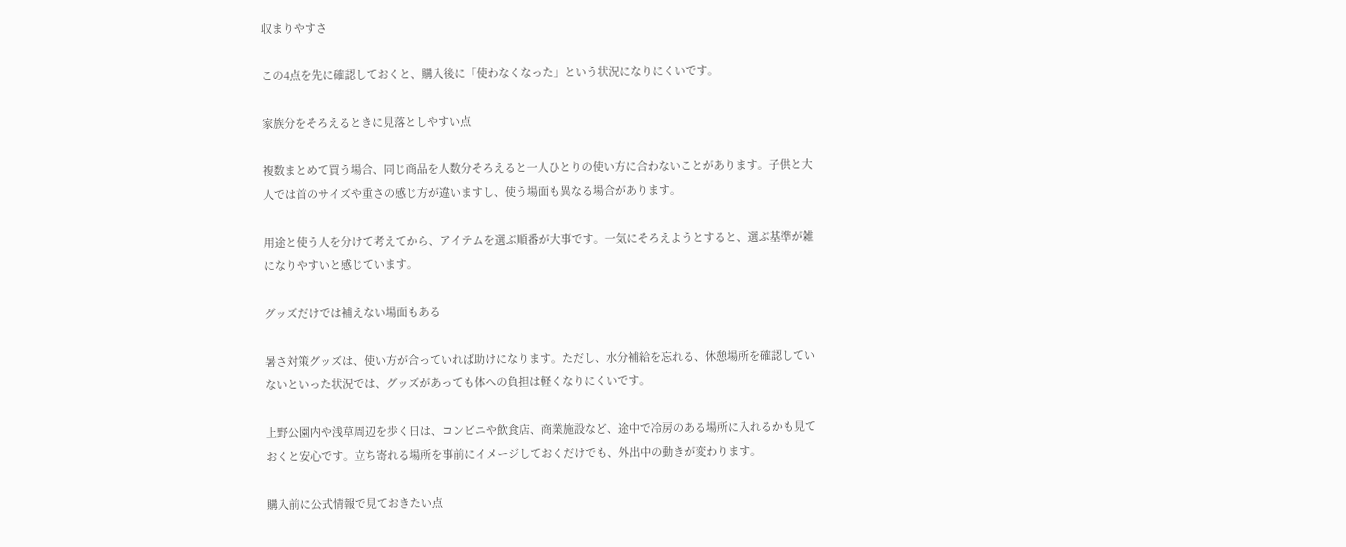収まりやすさ

この4点を先に確認しておくと、購入後に「使わなくなった」という状況になりにくいです。

家族分をそろえるときに見落としやすい点

複数まとめて買う場合、同じ商品を人数分そろえると一人ひとりの使い方に合わないことがあります。子供と大人では首のサイズや重さの感じ方が違いますし、使う場面も異なる場合があります。

用途と使う人を分けて考えてから、アイテムを選ぶ順番が大事です。一気にそろえようとすると、選ぶ基準が雑になりやすいと感じています。

グッズだけでは補えない場面もある

暑さ対策グッズは、使い方が合っていれば助けになります。ただし、水分補給を忘れる、休憩場所を確認していないといった状況では、グッズがあっても体への負担は軽くなりにくいです。

上野公園内や浅草周辺を歩く日は、コンビニや飲食店、商業施設など、途中で冷房のある場所に入れるかも見ておくと安心です。立ち寄れる場所を事前にイメージしておくだけでも、外出中の動きが変わります。

購入前に公式情報で見ておきたい点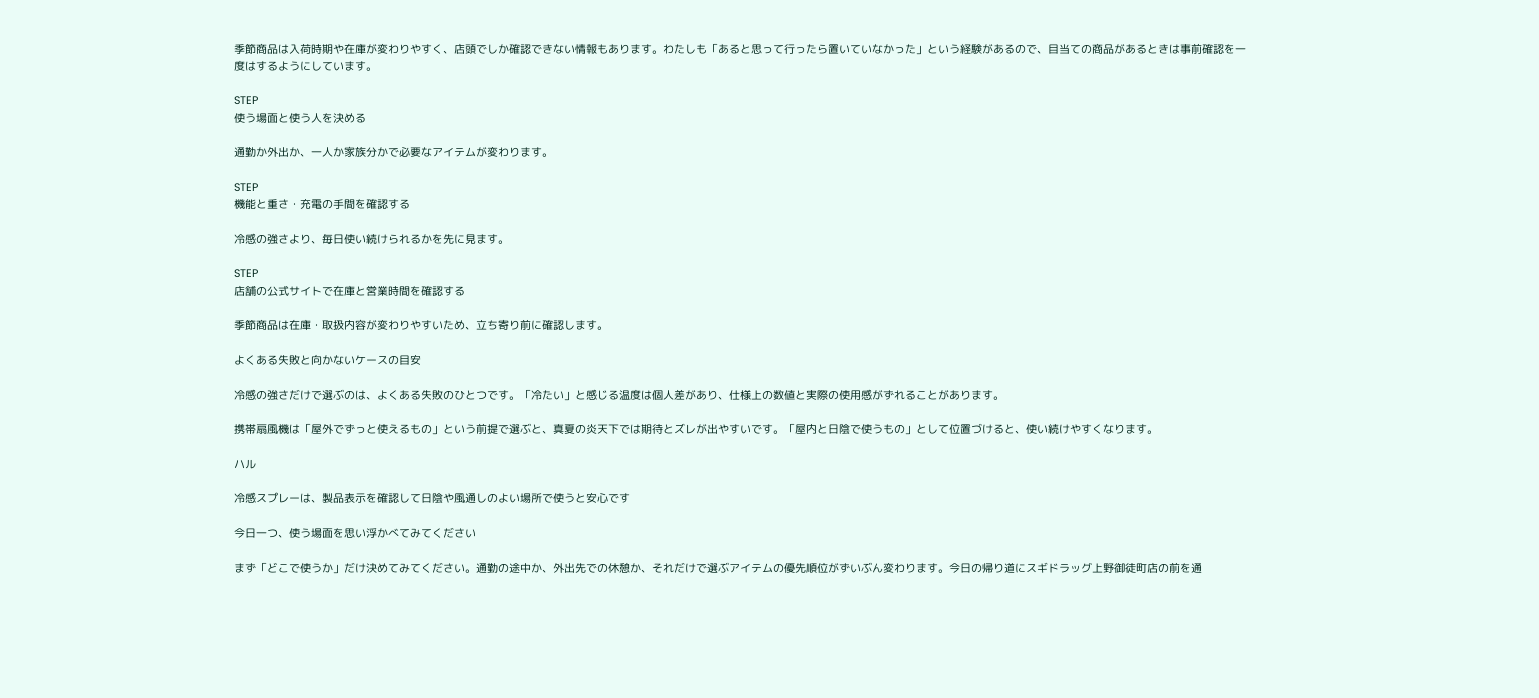季節商品は入荷時期や在庫が変わりやすく、店頭でしか確認できない情報もあります。わたしも「あると思って行ったら置いていなかった」という経験があるので、目当ての商品があるときは事前確認を一度はするようにしています。

STEP
使う場面と使う人を決める

通勤か外出か、一人か家族分かで必要なアイテムが変わります。

STEP
機能と重さ・充電の手間を確認する

冷感の強さより、毎日使い続けられるかを先に見ます。

STEP
店舗の公式サイトで在庫と営業時間を確認する

季節商品は在庫・取扱内容が変わりやすいため、立ち寄り前に確認します。

よくある失敗と向かないケースの目安

冷感の強さだけで選ぶのは、よくある失敗のひとつです。「冷たい」と感じる温度は個人差があり、仕様上の数値と実際の使用感がずれることがあります。

携帯扇風機は「屋外でずっと使えるもの」という前提で選ぶと、真夏の炎天下では期待とズレが出やすいです。「屋内と日陰で使うもの」として位置づけると、使い続けやすくなります。

ハル

冷感スプレーは、製品表示を確認して日陰や風通しのよい場所で使うと安心です

今日一つ、使う場面を思い浮かべてみてください

まず「どこで使うか」だけ決めてみてください。通勤の途中か、外出先での休憩か、それだけで選ぶアイテムの優先順位がずいぶん変わります。今日の帰り道にスギドラッグ上野御徒町店の前を通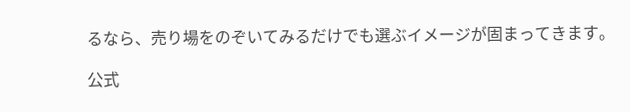るなら、売り場をのぞいてみるだけでも選ぶイメージが固まってきます。

公式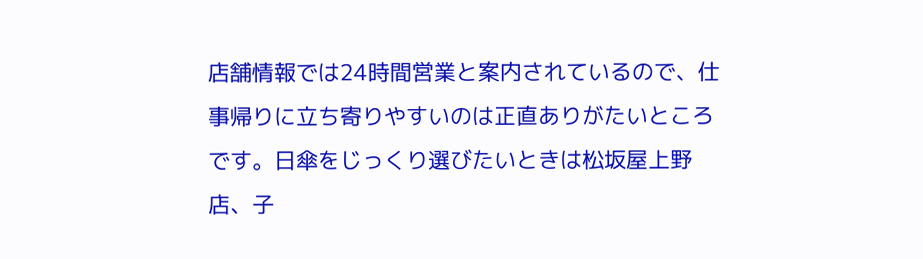店舗情報では24時間営業と案内されているので、仕事帰りに立ち寄りやすいのは正直ありがたいところです。日傘をじっくり選びたいときは松坂屋上野店、子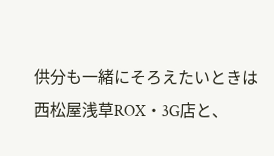供分も一緒にそろえたいときは西松屋浅草ROX・3G店と、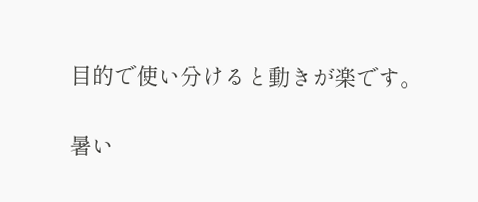目的で使い分けると動きが楽です。

暑い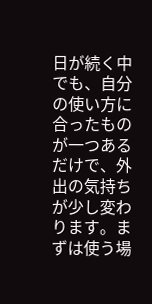日が続く中でも、自分の使い方に合ったものが一つあるだけで、外出の気持ちが少し変わります。まずは使う場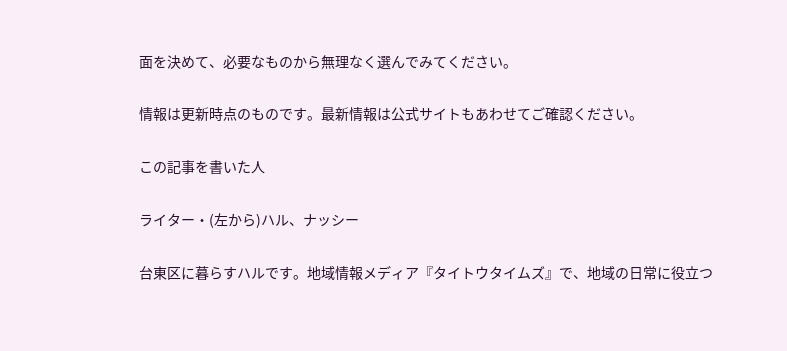面を決めて、必要なものから無理なく選んでみてください。

情報は更新時点のものです。最新情報は公式サイトもあわせてご確認ください。

この記事を書いた人

ライター・(左から)ハル、ナッシー

台東区に暮らすハルです。地域情報メディア『タイトウタイムズ』で、地域の日常に役立つ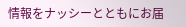情報をナッシーとともにお届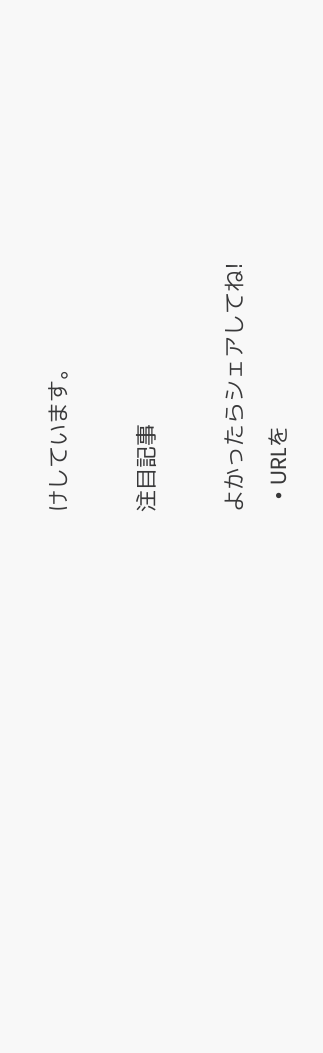けしています。

注目記事

よかったらシェアしてね!
  • URLを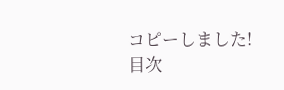コピーしました!
目次